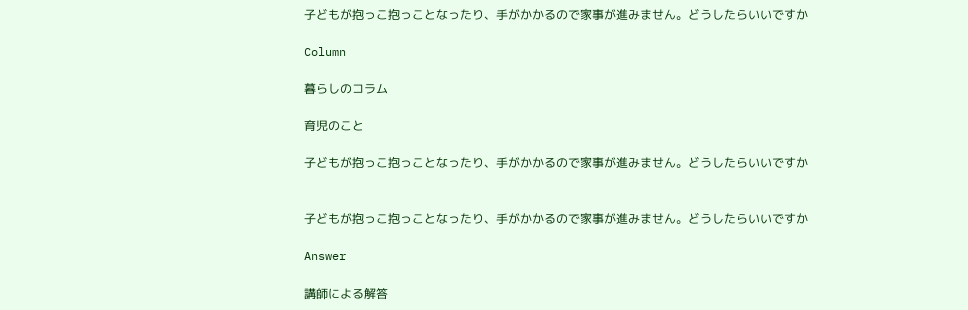子どもが抱っこ抱っことなったり、手がかかるので家事が進みません。どうしたらいいですか

Column

暮らしのコラム

育児のこと

子どもが抱っこ抱っことなったり、手がかかるので家事が進みません。どうしたらいいですか


子どもが抱っこ抱っことなったり、手がかかるので家事が進みません。どうしたらいいですか

Answer

講師による解答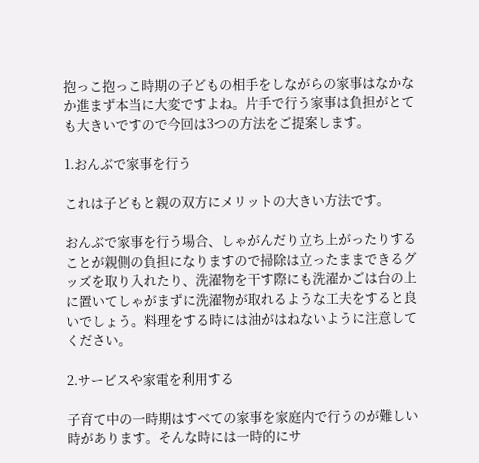抱っこ抱っこ時期の子どもの相手をしながらの家事はなかなか進まず本当に大変ですよね。片手で行う家事は負担がとても大きいですので今回は3つの方法をご提案します。

1.おんぶで家事を行う

これは子どもと親の双方にメリットの大きい方法です。

おんぶで家事を行う場合、しゃがんだり立ち上がったりすることが親側の負担になりますので掃除は立ったままできるグッズを取り入れたり、洗濯物を干す際にも洗濯かごは台の上に置いてしゃがまずに洗濯物が取れるような工夫をすると良いでしょう。料理をする時には油がはねないように注意してください。

2.サービスや家電を利用する

子育て中の一時期はすべての家事を家庭内で行うのが難しい時があります。そんな時には一時的にサ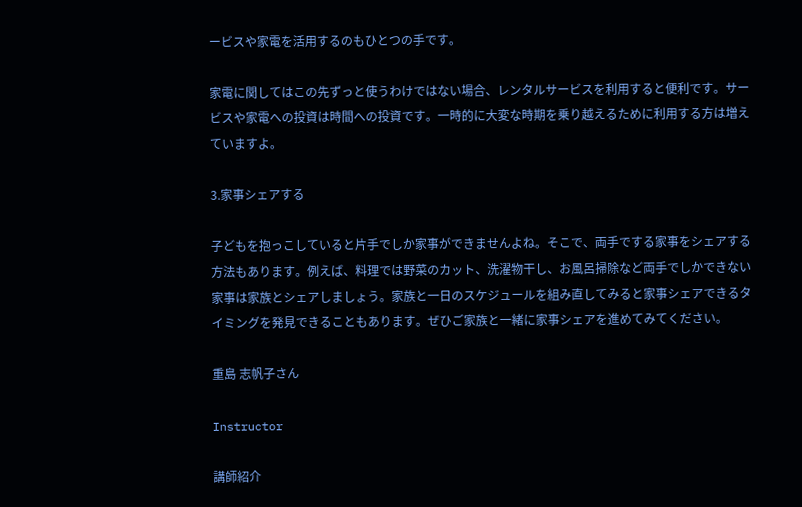ービスや家電を活用するのもひとつの手です。

家電に関してはこの先ずっと使うわけではない場合、レンタルサービスを利用すると便利です。サービスや家電への投資は時間への投資です。一時的に大変な時期を乗り越えるために利用する方は増えていますよ。

3.家事シェアする

子どもを抱っこしていると片手でしか家事ができませんよね。そこで、両手でする家事をシェアする方法もあります。例えば、料理では野菜のカット、洗濯物干し、お風呂掃除など両手でしかできない家事は家族とシェアしましょう。家族と一日のスケジュールを組み直してみると家事シェアできるタイミングを発見できることもあります。ぜひご家族と一緒に家事シェアを進めてみてください。

重島 志帆子さん

Instructor

講師紹介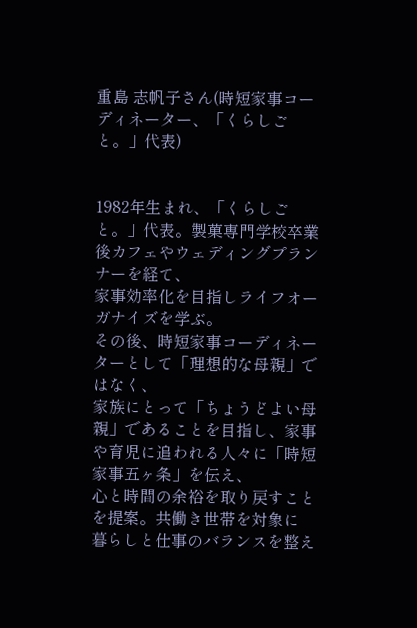重島 志帆子さん(時短家事コーディネーター、「くらしごと。」代表)


1982年生まれ、「くらしごと。」代表。製菓専門学校卒業後カフェやウェディングプランナーを経て、
家事効率化を目指しライフオーガナイズを学ぶ。
その後、時短家事コーディネーターとして「理想的な母親」ではなく、
家族にとって「ちょうどよい母親」であることを目指し、家事や育児に追われる人々に「時短家事五ヶ条」を伝え、
心と時間の余裕を取り戻すことを提案。共働き世帯を対象に
暮らしと仕事のバランスを整え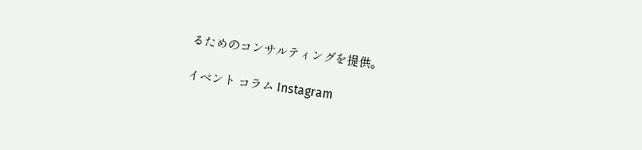るためのコンサルティングを提供。

イベント コラム Instagram